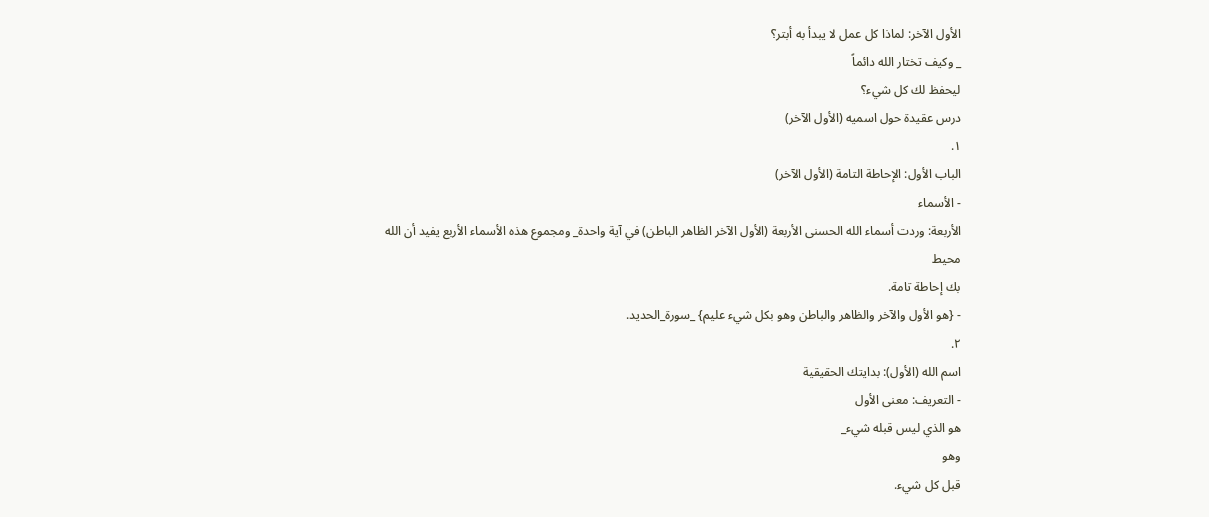الأول الآخر: لماذا كل عمل لا يبدأ به أبتر؟
_ وكيف تختار الله دائماً
ليحفظ لك كل شيء؟
درس عقيدة حول اسميه (الأول الآخر)
١.
الباب الأول: الإحاطة التامة (الأول الآخر)
- الأسماء
الأربعة: وردت أسماء الله الحسنى الأربعة (الأول الآخر الظاهر الباطن) في آية واحدة_ ومجموع هذه الأسماء الأربع يفيد أن الله محيط
بك إحاطة تامة.
- {هو الأول والآخر والظاهر والباطن وهو بكل شيء عليم} _سورة_الحديد.
٢.
اسم الله (الأول): بدايتك الحقيقية
- التعريف: معنى الأول
هو الذي ليس قبله شيء_
وهو
قبل كل شيء.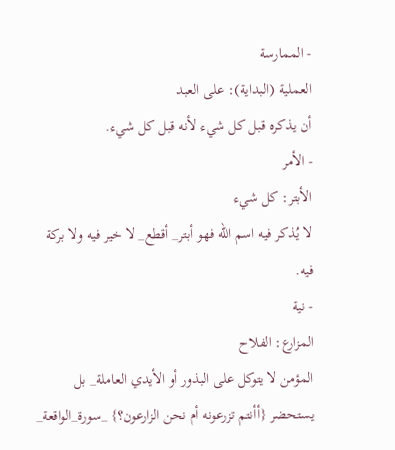- الممارسة
العملية (البداية): على العبد
أن يذكره قبل كل شيء لأنه قبل كل شيء.
- الأمر
الأبتر: كل شيء
لا يُذكر فيه اسم الله فهو أبتر_ أقطع_ لا خير فيه ولا بركة فيه.
- نية
المزارع: الفلاح
المؤمن لا يتوكل على البذور أو الأيدي العاملة_ بل
يستحضر {أأنتم تزرعونه أم نحن الزارعون؟} _سورة_الواقعة_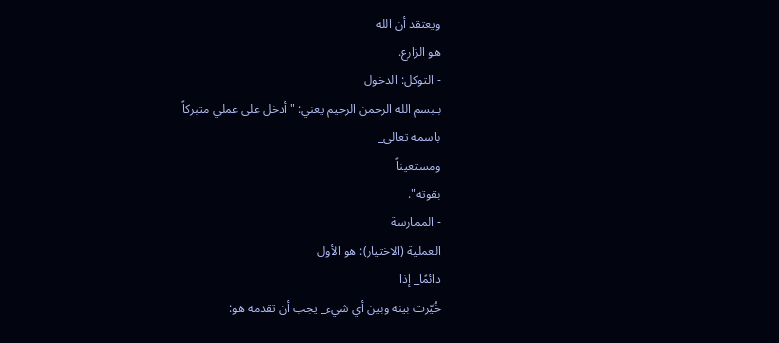ويعتقد أن الله
هو الزارع.
- التوكل: الدخول
بـبسم الله الرحمن الرحيم يعني: "أدخل على عملي متبركاً
باسمه تعالى_
ومستعيناً
بقوته".
- الممارسة
العملية (الاختيار): هو الأول
دائمًا_ إذا
خُيّرت بينه وبين أي شيء_ يجب أن تقدمه هو: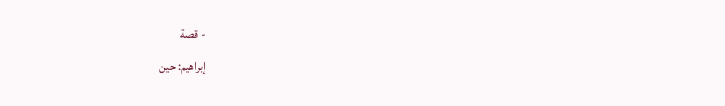- قصة
إبراهيم: حين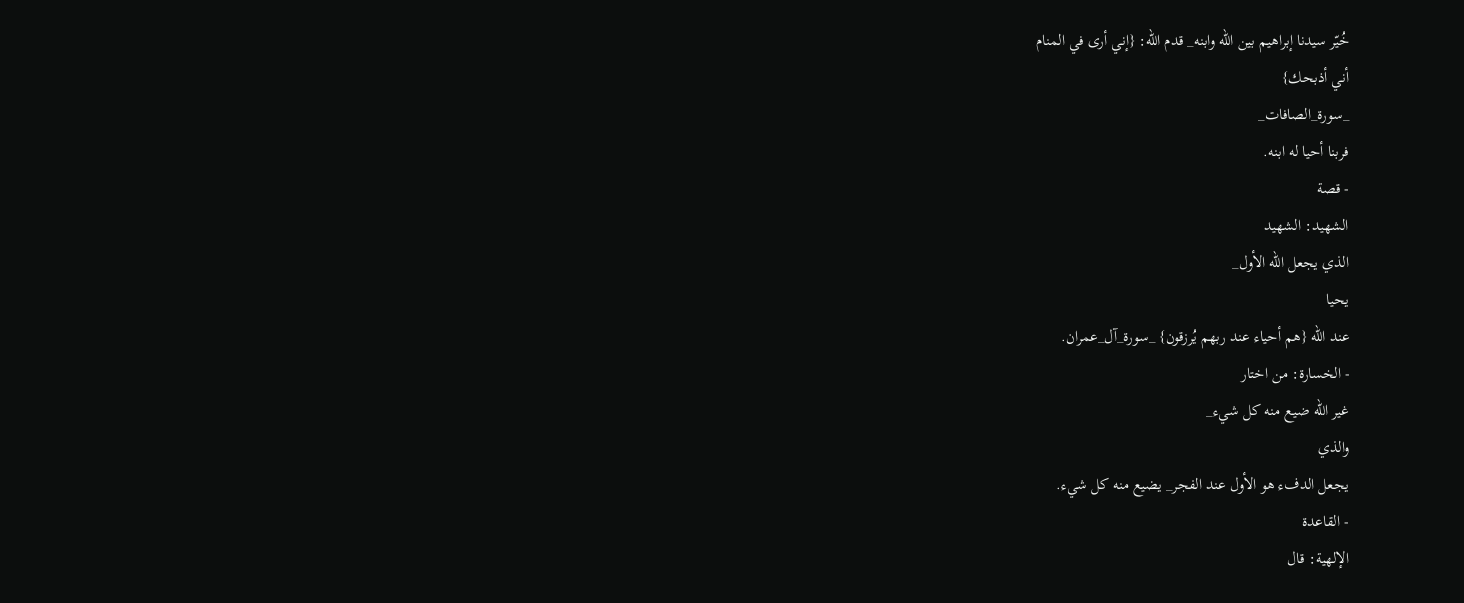خُيّر سيدنا إبراهيم بين الله وابنه_ قدم الله: {إني أرى في المنام
أني أذبحك}
_سورة_الصافات_
فربنا أحيا له ابنه.
- قصة
الشهيد: الشهيد
الذي يجعل الله الأول_
يحيا
عند الله {هم أحياء عند ربهم يُرزقون} _سورة_آل_عمران.
- الخسارة: من اختار
غير الله ضيع منه كل شيء_
والذي
يجعل الدفء هو الأول عند الفجر_ يضيع منه كل شيء.
- القاعدة
الإلهية: قال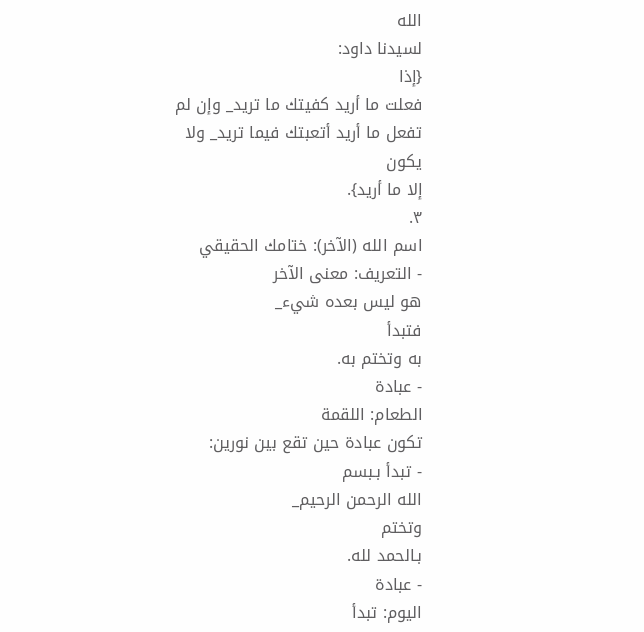الله
لسيدنا داود:
{إذا
فعلت ما أريد كفيتك ما تريد_ وإن لم تفعل ما أريد أتعبتك فيما تريد_ ولا يكون
إلا ما أريد}.
٣.
اسم الله (الآخر): ختامك الحقيقي
- التعريف: معنى الآخر
هو ليس بعده شيء_
فتبدأ
به وتختم به.
- عبادة
الطعام: اللقمة
تكون عبادة حين تقع بين نورين:
- تبدأ بـبسم
الله الرحمن الرحيم_
وتختم
بـالحمد لله.
- عبادة
اليوم: تبدأ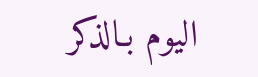اليوم بـالذكر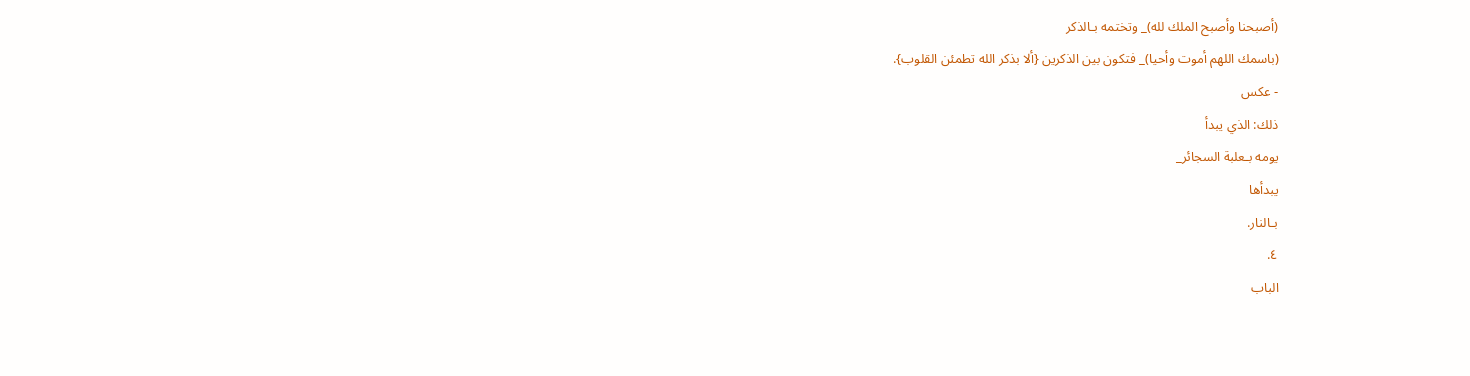(أصبحنا وأصبح الملك لله)_ وتختمه بـالذكر
(باسمك اللهم أموت وأحيا)_ فتكون بين الذكرين {ألا بذكر الله تطمئن القلوب}.
- عكس
ذلك: الذي يبدأ
يومه بـعلبة السجائر_
يبدأها
بـالنار.
٤.
الباب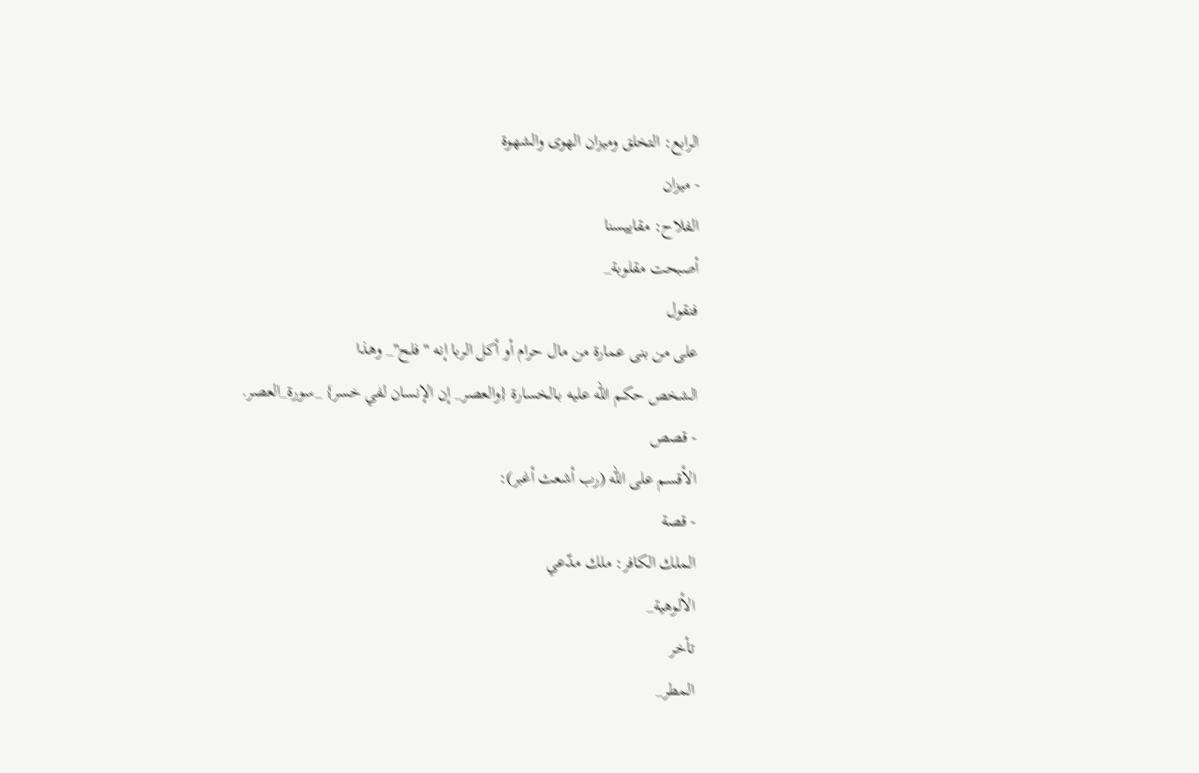الرابع: التخلق وميزان الهوى والشهوة
- ميزان
الفلاح: مقاييسنا
أصبحت مقلوبة_
فنقول
على من بنى عمارة من مال حرام أو أكل الربا إنه "فلح"_ وهذا
الشخص حكم الله عليه بـالخسارة {والعصر_ إن الإنسان لفي خسر} _سورة_العصر.
- قصص
الأقسم على الله (رب أشعث أغبر):
- قصة
الملك الكافر: ملك مدّعي
الألوهية_
تأخر
المطر_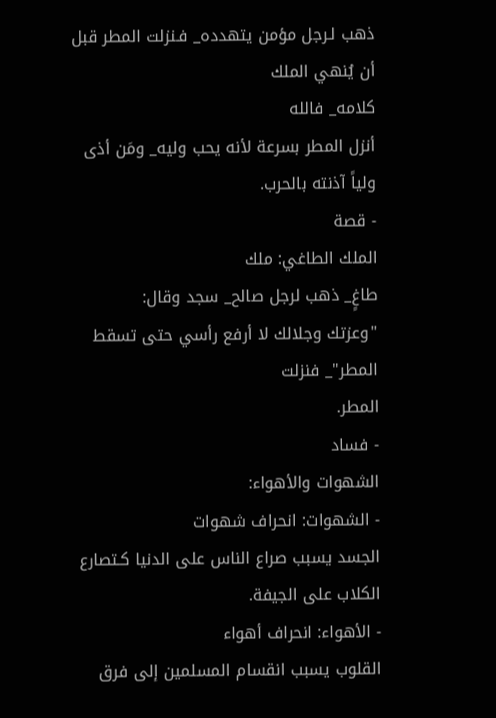ذهب لـرجل مؤمن يتهدده_ فـنزلت المطر قبل أن يُنهي الملك
كلامه_ فالله
أنزل المطر بسرعة لأنه يحب وليه_ ومَن أذى ولياً آذنته بالحرب.
- قصة
الملك الطاغي: ملك
طاغٍ_ ذهب لرجل صالح_ سجد وقال:
"وعزتك وجلالك لا أرفع رأسي حتى تسقط المطر"_ فنزلت
المطر.
- فساد
الشهوات والأهواء:
- الشهوات: انحراف شهوات
الجسد يسبب صراع الناس على الدنيا كـتصارع الكلاب على الجيفة.
- الأهواء: انحراف أهواء
القلوب يسبب انقسام المسلمين إلى فرق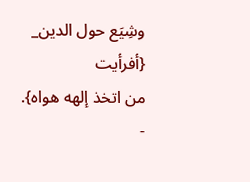وشِيَع حول الدين_ {أفرأيت
من اتخذ إلهه هواه}.
-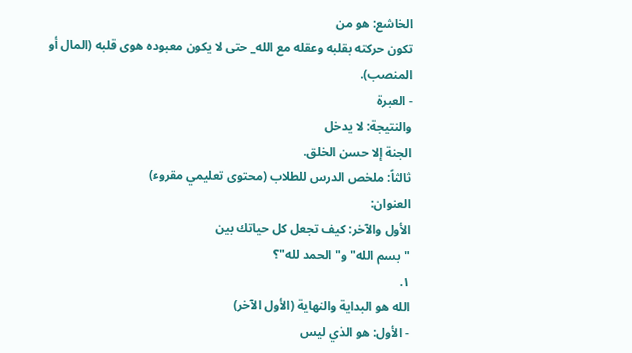الخاشع: هو من
تكون حركته بقلبه وعقله مع الله_ حتى لا يكون معبوده هوى قلبه (المال أو
المنصب).
- العبرة
والنتيجة: لا يدخل
الجنة إلا حسن الخلق.
ثالثاً: ملخص الدرس للطلاب (محتوى تعليمي مقروء)
العنوان:
الأول والآخر: كيف تجعل كل حياتك بين
"بسم الله" و"الحمد لله"؟
١.
الله هو البداية والنهاية (الأول الآخر)
- الأول: هو الذي ليس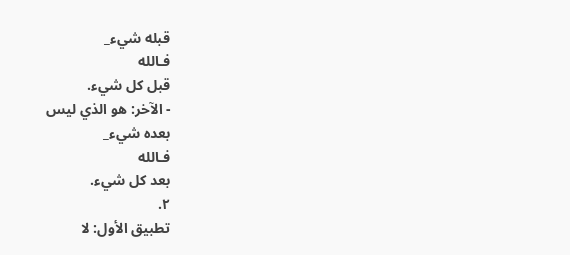قبله شيء_
فـالله
قبل كل شيء.
- الآخر: هو الذي ليس
بعده شيء_
فـالله
بعد كل شيء.
٢.
تطبيق الأول: لا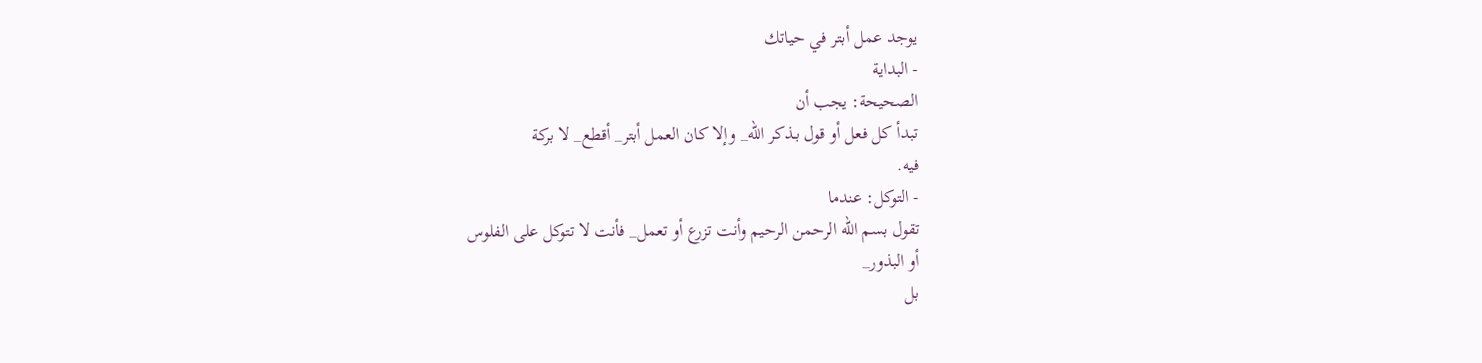يوجد عمل أبتر في حياتك
- البداية
الصحيحة: يجب أن
تبدأ كل فعل أو قول بـذكر الله_ وإلا كان العمل أبتر_ أقطع_ لا بركة
فيه.
- التوكل: عندما
تقول بسم الله الرحمن الرحيم وأنت تزرع أو تعمل_ فأنت لا تتوكل على الفلوس
أو البذور_
بل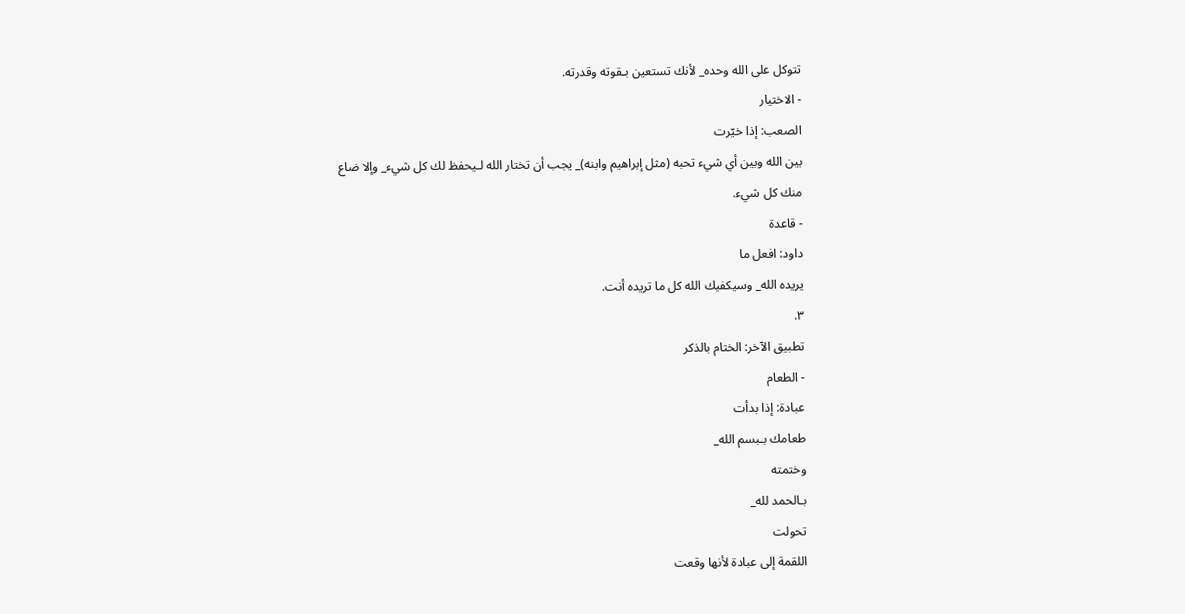تتوكل على الله وحده_ لأنك تستعين بـقوته وقدرته.
- الاختيار
الصعب: إذا خيّرت
بين الله وبين أي شيء تحبه (مثل إبراهيم وابنه)_ يجب أن تختار الله لـيحفظ لك كل شيء_ وإلا ضاع
منك كل شيء.
- قاعدة
داود: افعل ما
يريده الله_ وسيكفيك الله كل ما تريده أنت.
٣.
تطبيق الآخر: الختام بالذكر
- الطعام
عبادة: إذا بدأت
طعامك بـبسم الله_
وختمته
بـالحمد لله_
تحولت
اللقمة إلى عبادة لأنها وقعت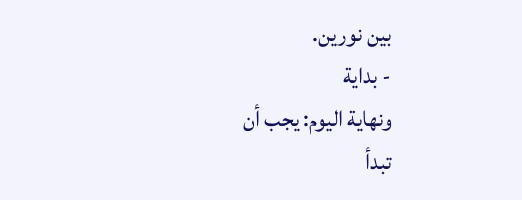بين نورين.
- بداية
ونهاية اليوم: يجب أن
تبدأ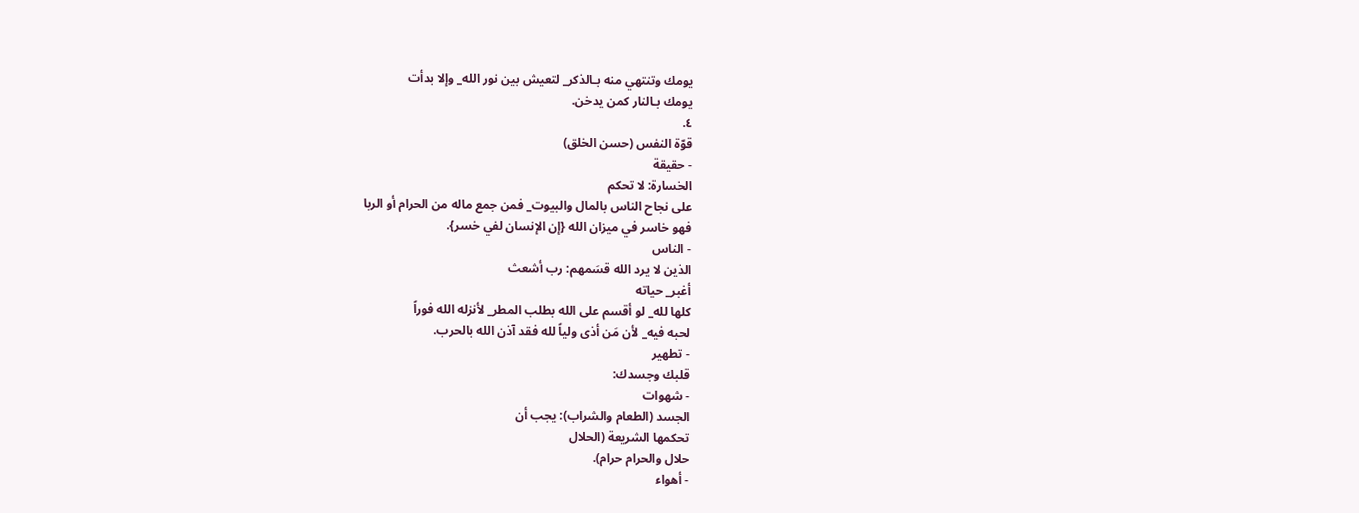يومك وتنتهي منه بـالذكر_ لتعيش بين نور الله_ وإلا بدأت
يومك بـالنار كمن يدخن.
٤.
قوّة النفس (حسن الخلق)
- حقيقة
الخسارة: لا تحكم
على نجاح الناس بالمال والبيوت_ فمن جمع ماله من الحرام أو الربا
فهو خاسر في ميزان الله {إن الإنسان لفي خسر}.
- الناس
الذين لا يرد الله قسَمهم: رب أشعث
أغبر_ حياته
كلها لله_ لو أقسم على الله بطلب المطر_ لأنزله الله فوراً
لحبه فيه_ لأن مَن أذى ولياً لله فقد آذن الله بالحرب.
- تطهير
قلبك وجسدك:
- شهوات
الجسد (الطعام والشراب): يجب أن
تحكمها الشريعة (الحلال
حلال والحرام حرام).
- أهواء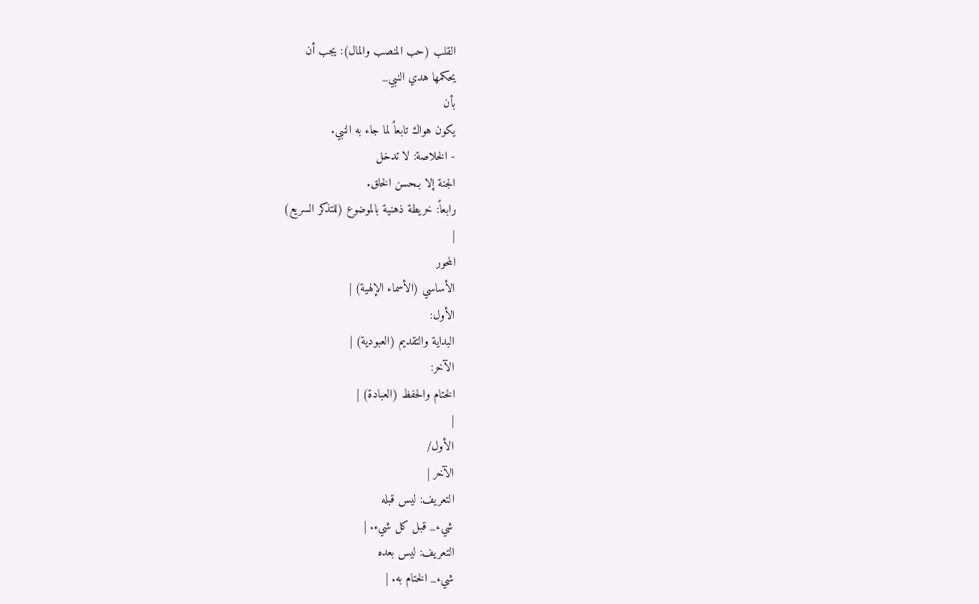القلب (حب المنصب والمال): يجب أن
يحكمها هدي النبي_
بأن
يكون هواك تابعاً لما جاء به النبي.
- الخلاصة: لا تدخل
الجنة إلا بـحسن الخلق.
رابعاً: خريطة ذهنية بالموضوع (للتذكر السريع)
|
المحور
الأساسي (الأسماء الإلهية) |
الأول:
البداية والتقديم (العبودية) |
الآخر:
الختام والحفظ (العبادة) |
|
الأول/
الآخر |
التعريف: ليس قبله
شيء_ قبل كل شيء. |
التعريف: ليس بعده
شيء_ الختام به. |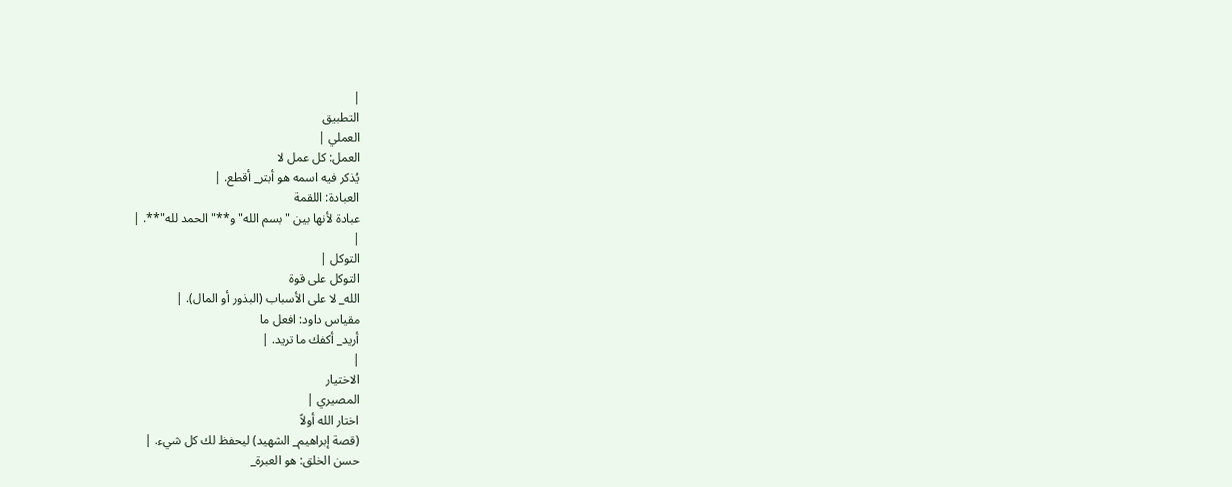|
التطبيق
العملي |
العمل: كل عمل لا
يُذكر فيه اسمه هو أبتر_ أقطع. |
العبادة: اللقمة
عبادة لأنها بين "بسم الله" و**"الحمد لله"**. |
|
التوكل |
التوكل على قوة
الله_ لا على الأسباب (البذور أو المال). |
مقياس داود: افعل ما
أريد_ أكفك ما تريد. |
|
الاختيار
المصيري |
اختار الله أولاً
(قصة إبراهيم_ الشهيد) ليحفظ لك كل شيء. |
حسن الخلق: هو العبرة_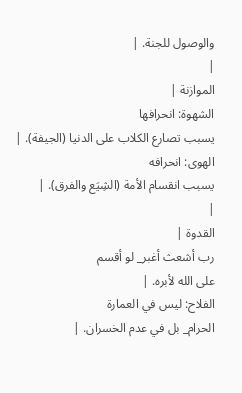والوصول للجنة. |
|
الموازنة |
الشهوة: انحرافها
يسبب تصارع الكلاب على الدنيا (الجيفة). |
الهوى: انحرافه
يسبب انقسام الأمة (الشِيَع والفرق). |
|
القدوة |
رب أشعث أغبر_ لو أقسم
على الله لأبره. |
الفلاح: ليس في العمارة
الحرام_ بل في عدم الخسران. |